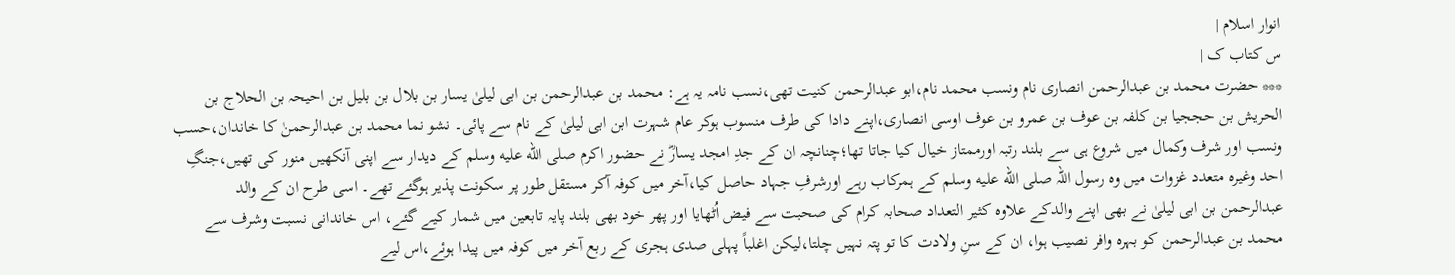انوار اسلام |
س کتاب ک |
*** حضرت محمد بن عبدالرحمن انصاری نام ونسب محمد نام،ابو عبدالرحمن کنیت تھی،نسب نامہ یہ ہے: محمد بن عبدالرحمن بن ابی لیلیٰ یسار بن بلال بن بلیل بن احیحہ بن الحلاج بن الحریش بن حججیا بن کلفہ بن عوف بن عمرو بن عوف اوسی انصاری،اپنے دادا کی طرف منسوب ہوکر عام شہرت ابن ابی لیلیٰ کے نام سے پائی۔ نشو نما محمد بن عبدالرحمنٰ کا خاندان،حسب ونسب اور شرف وکمال میں شروع ہی سے بلند رتبہ اورممتاز خیال کیا جاتا تھا؛چنانچہ ان کے جدِ امجد یسارؓ نے حضور اکرم صلى الله عليه وسلم کے دیدار سے اپنی آنکھیں منور کی تھیں،جنگِ احد وغیرہ متعدد غزوات میں وہ رسول اللہ صلى الله عليه وسلم کے ہمرکاب رہے اورشرفِ جہاد حاصل کیا،آخر میں کوفہ آکر مستقل طور پر سکونت پذیر ہوگئے تھے۔ اسی طرح ان کے والد عبدالرحمن بن ابی لیلیٰ نے بھی اپنے والدکے علاوہ کثیر التعداد صحابہ کرام کی صحبت سے فیض اُٹھایا اور پھر خود بھی بلند پایہ تابعین میں شمار کیے گئے، اس خاندانی نسبت وشرف سے محمد بن عبدالرحمن کو بہرہ وافر نصیب ہوا، ان کے سنِ ولادت کا تو پتہ نہیں چلتا،لیکن اغلباً پہلی صدی ہجری کے ربع آخر میں کوفہ میں پیدا ہوئے،اس لیے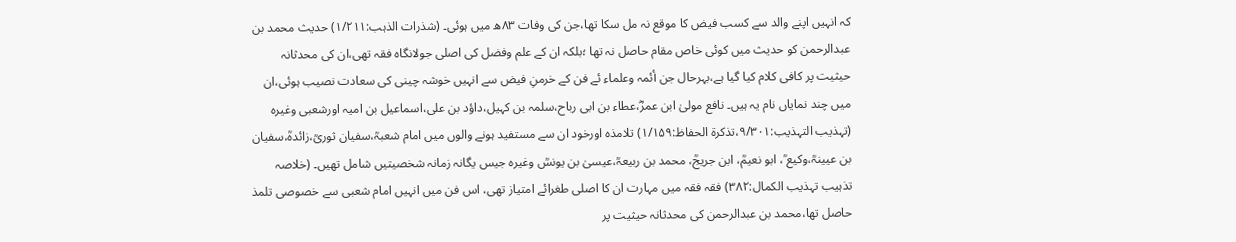کہ انہیں اپنے والد سے کسب فیض کا موقع نہ مل سکا تھا،جن کی وفات ۸۳ھ میں ہوئی۔ (شذرات الذہب:۱/۲۱۱) حدیث محمد بن عبدالرحمن کو حدیث میں کوئی خاص مقام حاصل نہ تھا ؛بلکہ ان کے علم وفضل کی اصلی جولانگاہ فقہ تھی،ان کی محدثانہ حیثیت پر کافی کلام کیا گیا ہے،بہرحال جن أئمہ وعلماء ئے فن کے خرمنِ فیض سے انہیں خوشہ چینی کی سعادت نصیب ہوئی،ان میں چند نمایاں نام یہ ہیں۔ نافع مولیٰ ابن عمرؓ،عطاء بن ابی رباح،سلمہ بن کہیل،داؤد بن علی،اسماعیل بن امیہ اورشعبی وغیرہ (تہذیب التہذیب:۹/۳۰۱،تذکرۃ الحفاظ:۱/۱۵۹) تلامذہ اورخود ان سے مستفید ہونے والوں میں امام شعبہؒ،سفیان ثوریؒ،زائدہؒ،سفیان بن عیینہؒ،وکیع ؒ، ابو نعیمؒ، ابن جریجؒ، محمد بن ربیعہؒ،عیسیٰ بن یونسؒ وغیرہ جیس یگانہ زمانہ شخصیتیں شامل تھیں۔ (خلاصہ تذہیب تہذیب الکمال:۳۸۲) فقہ فقہ میں مہارت ان کا اصلی طغرائے امتیاز تھی، اس فن میں انہیں امام شعبی سے خصوصی تلمذ حاصل تھا،محمد بن عبدالرحمن کی محدثانہ حیثیت پر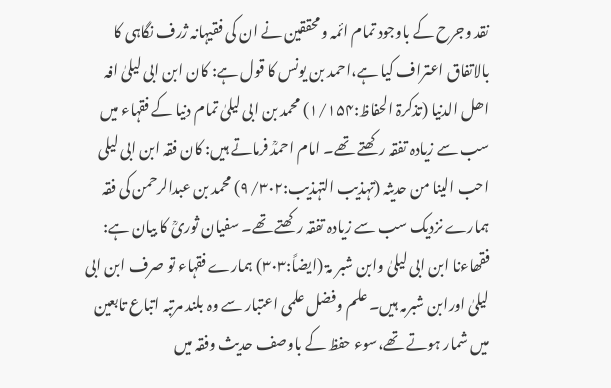نقد وجرح کے باوجود تمام ائمہ ومحققین نے ان کی فقیہانہ ژرف نگاہی کا بالاتفاق اعتراف کیا ہے،احمد بن یونس کا قول ہے: کان ابن ابی لیلیٰ افہ اھل الدنیا (تذکرۃ الحفاظ:۱/۱۵۴) محمد بن ابی لیلیٰ تمام دنیا کے فقہاء میں سب سے زیادہ تفقہ رکھتے تھے۔ امام احمدؒ فرماتے ہیں: کان فقہ ابن ابی لیلی احب الینا من حدیثہ (تہذیب التہذیب:۹/۳۰۲) محمد بن عبدالرحمن کی فقہ ہمارے نزدیک سب سے زیادہ تفقہ رکھتے تھے۔ سفیان ثوریؒ کا بیان ہے: فقھاءنا ابن ابی لیلیٰ وابن شبر مۃ (ایضاً:۳۰۳) ہمارے فقہاء تو صرف ابن ابی لیلیٰ اورابن شبرمہ ہیں۔ علم وفضل علمی اعتبار سے وہ بلند مرتبہ اتباع تابعین میں شمار ہوتے تھے،سوء حفظ کے باوصف حدیث وفقہ میں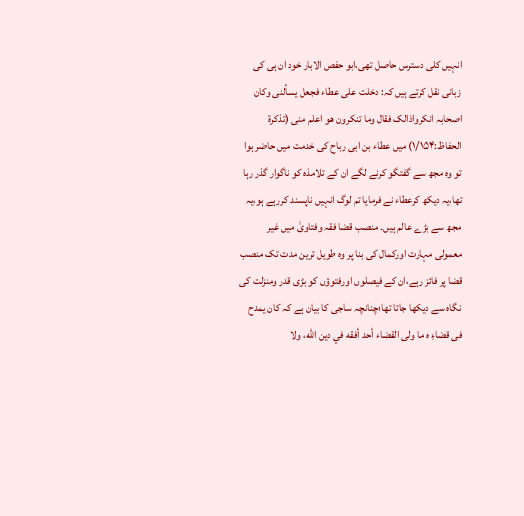انہیں کلی دسترس حاصل تھی،ابو حفص الابار خود ان ہی کی زبانی نقل کرتے ہیں کہ: دخلت علی عطاء فجعل یسألنی وکان اصحابہ انکرواذالک فقال وما تنکرون ھو اعلم منی (تذکرۃ الحفاظ:۱/۱۵۴) میں عطاء بن ابی رباح کی خدمت میں حاضر ہوا تو وہ مجھ سے گفتگو کرنے لگے ان کے تلامذہ کو ناگوار گذر رہا تھا،یہ دیکھ کرعطاء نے فرمایا تم لوگ انہیں ناپسند کررہے ہو،یہ مجھ سے بڑے عالم ہیں۔ منصب قضا فقہ وفتاویٰ میں غیر معمولی مہارت اورکمال کی بنا پر وہ طویل ترین مدت تک منصب قضا پر فائز رہے،ان کے فیصلوں اورفتوؤں کو بڑی قدر ومنزلت کی نگاہ سے دیکھا جاتا تھا؛چنانچہ ساجی کا بیان ہے کہ کان یمدح فی قضاءِ ہ ما ولى القضاء أحد أفقه في دين الله، ولا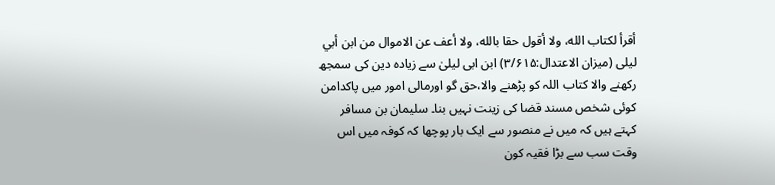أقرأ لكتاب الله، ولا أقول حقا بالله، ولا أعف عن الاموال من ابن أبي ليلى (میزان الاعتدال:۳/۶۱۵) ابن ابی لیلیٰ سے زیادہ دین کی سمجھ رکھنے والا کتاب اللہ کو پڑھنے والا،حق گو اورمالی امور میں پاکدامن کوئی شخص مسند قضا کی زینت نہیں بنا۔ سلیمان بن مسافر کہتے ہیں کہ میں نے منصور سے ایک بار پوچھا کہ کوفہ میں اس وقت سب سے بڑا فقیہ کون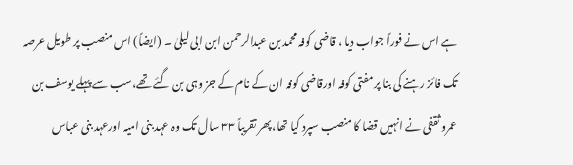ہے اس نے فوراً جواب دیا ، قاضی کوفہ محمد بن عبدالرحمن ابن ابی لیلیٰ ۔ (ایضاً) اس منصب پر طویل عرصہ تک فائز رہنے کی بنا پر مفتی کوفہ اورقاضی کوفہ ان کے نام کے جز وہی بن گئے تھے،سب سے پہلے یوسف بن عمرو ثقفی نے انہیں قضا کا منصب سپرد کیا تھا،پھر تقریباً ۳۳ سال تک وہ عہد بنی امیہ اورعہد بنی عباس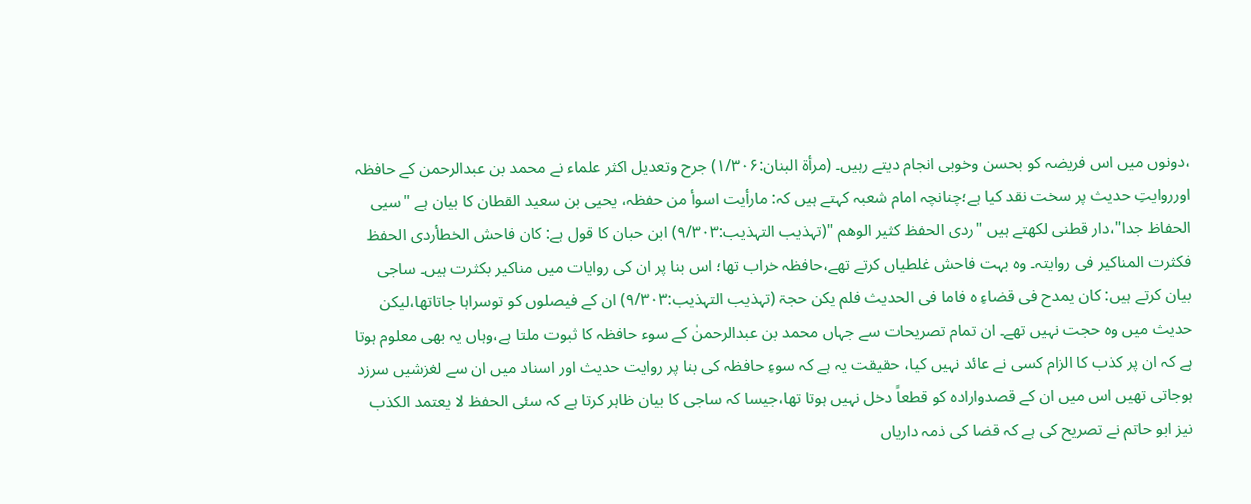،دونوں میں اس فریضہ کو بحسن وخوبی انجام دیتے رہیں۔ (مرأۃ البنان:۱/۳۰۶) جرح وتعدیل اکثر علماء نے محمد بن عبدالرحمن کے حافظہ اورروایتِ حدیث پر سخت نقد کیا ہے؛چنانچہ امام شعبہ کہتے ہیں کہ: مارأیت اسوأ من حفظہ، یحیی بن سعید القطان کا بیان ہے "سیی الحفاظ جدا"،دار قطنی لکھتے ہیں "ردی الحفظ کثیر الوھم "(تہذیب التہذیب:۹/۳۰۳) ابن حبان کا قول ہے: کان فاحش الخطأردی الحفظ فکثرت المناکیر فی روایتہ۔ وہ بہت فاحش غلطیاں کرتے تھے،حافظہ خراب تھا؛ اس بنا پر ان کی روایات میں مناکیر بکثرت ہیں۔ ساجی بیان کرتے ہیں: کان یمدح فی قضاءِ ہ فاما فی الحدیث فلم یکن حجۃ (تہذیب التہذیب:۹/۳۰۳) ان کے فیصلوں کو توسراہا جاتاتھا،لیکن حدیث میں وہ حجت نہیں تھے۔ ان تمام تصریحات سے جہاں محمد بن عبدالرحمنٰ کے سوء حافظہ کا ثبوت ملتا ہے،وہاں یہ بھی معلوم ہوتا ہے کہ ان پر کذب کا الزام کسی نے عائد نہیں کیا، حقیقت یہ ہے کہ سوءِ حافظہ کی بنا پر روایت حدیث اور اسناد میں ان سے لغزشیں سرزد ہوجاتی تھیں اس میں ان کے قصدوارادہ کو قطعاً دخل نہیں ہوتا تھا،جیسا کہ ساجی کا بیان ظاہر کرتا ہے کہ سئی الحفظ لا یعتمد الکذب نیز ابو حاتم نے تصریح کی ہے کہ قضا کی ذمہ داریاں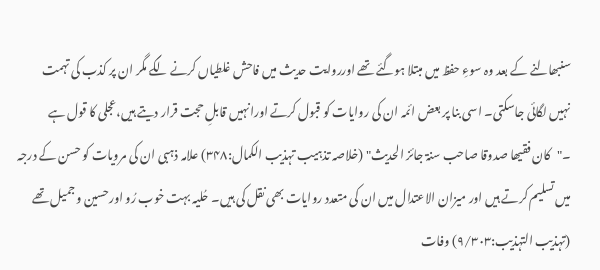سنبھالنے کے بعد وہ سوءِ حفظ میں مبتلا ہوگئے تھے اورروایت حدیث میں فاحش غلطیاں کرنے لگے مگر ان پر کذب کی تہمت نہیں لگائی جاسکتی۔ اسی بنا پر بعض ائمہ ان کی روایات کو قبول کرتے اورانہیں قابلِ حجت قرار دیتے ہیں،عجلی کا قول ہے ۔"کان فقیھا صدوقا صاحب سنۃ جائز الحدیث" (خلاصہ تذہیب تہذیب الکمال:۳۴۸) علامہ ذہبی ان کی مرویات کو حسن کے درجہ میں تسلیم کرتے ہیں اور میزان الاعتدال میں ان کی متعدد روایات بھی نقل کی ہیں۔ حُلیہ بہت خوب رُو اورحسین وجمیل تھے (تہذیب التہذیب:۹/۳۰۳) وفات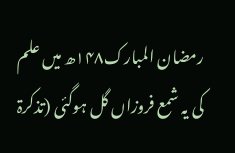رمضان المبارک۱۴۸ھ میں علم کی یہ شمع فروزاں گل ہوگئی (تذکرۃ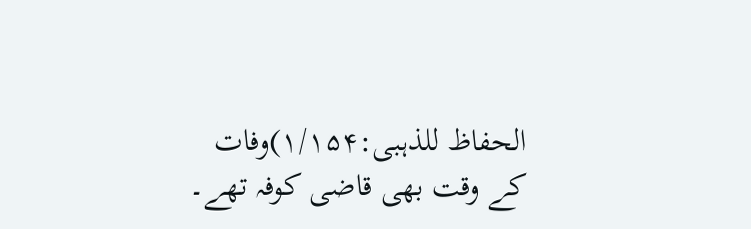الحفاظ للذہبی:۱/۱۵۴)وفات کے وقت بھی قاضی کوفہ تھے۔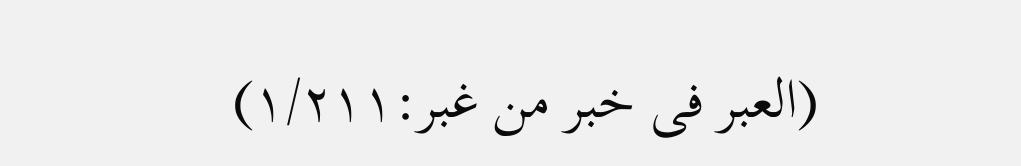(العبر فی خبر من غبر:۱/۲۱۱)